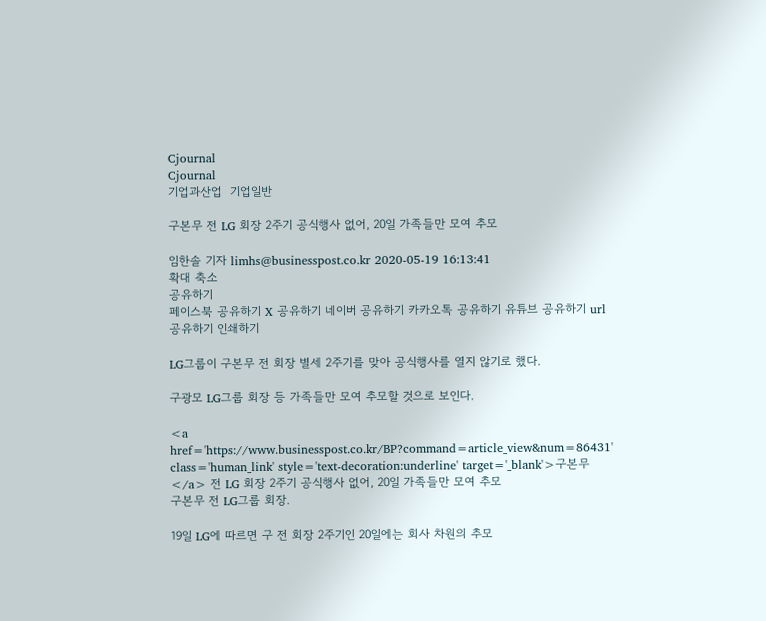Cjournal
Cjournal
기업과산업  기업일반

구본무 전 LG 회장 2주기 공식행사 없어, 20일 가족들만 모여 추모

임한솔 기자 limhs@businesspost.co.kr 2020-05-19 16:13:41
확대 축소
공유하기
페이스북 공유하기 X 공유하기 네이버 공유하기 카카오톡 공유하기 유튜브 공유하기 url 공유하기 인쇄하기

LG그룹이 구본무 전 회장 별세 2주기를 맞아 공식행사를 열지 않기로 했다.

구광모 LG그룹 회장 등 가족들만 모여 추모할 것으로 보인다.

<a href='https://www.businesspost.co.kr/BP?command=article_view&num=86431' class='human_link' style='text-decoration:underline' target='_blank'>구본무</a> 전 LG 회장 2주기 공식행사 없어, 20일 가족들만 모여 추모
구본무 전 LG그룹 회장.

19일 LG에 따르면 구 전 회장 2주기인 20일에는 회사 차원의 추모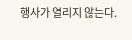행사가 열리지 않는다.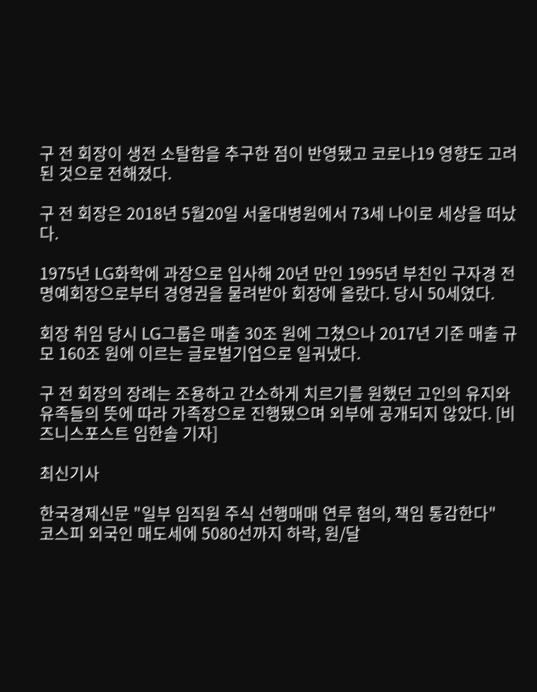구 전 회장이 생전 소탈함을 추구한 점이 반영됐고 코로나19 영향도 고려된 것으로 전해졌다.

구 전 회장은 2018년 5월20일 서울대병원에서 73세 나이로 세상을 떠났다.

1975년 LG화학에 과장으로 입사해 20년 만인 1995년 부친인 구자경 전 명예회장으로부터 경영권을 물려받아 회장에 올랐다. 당시 50세였다.

회장 취임 당시 LG그룹은 매출 30조 원에 그쳤으나 2017년 기준 매출 규모 160조 원에 이르는 글로벌기업으로 일궈냈다.

구 전 회장의 장례는 조용하고 간소하게 치르기를 원했던 고인의 유지와 유족들의 뜻에 따라 가족장으로 진행됐으며 외부에 공개되지 않았다. [비즈니스포스트 임한솔 기자]

최신기사

한국경제신문 "일부 임직원 주식 선행매매 연루 혐의, 책임 통감한다"
코스피 외국인 매도세에 5080선까지 하락, 원/달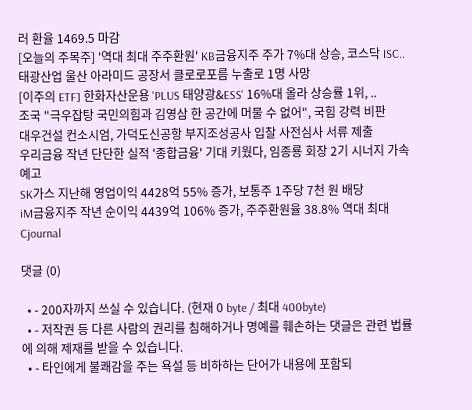러 환율 1469.5 마감
[오늘의 주목주] '역대 최대 주주환원' KB금융지주 주가 7%대 상승, 코스닥 ISC..
태광산업 울산 아라미드 공장서 클로로포름 누출로 1명 사망
[이주의 ETF] 한화자산운용 'PLUS 태양광&ESS' 16%대 올라 상승률 1위, ..
조국 "극우잡탕 국민의힘과 김영삼 한 공간에 머물 수 없어", 국힘 강력 비판
대우건설 컨소시엄, 가덕도신공항 부지조성공사 입찰 사전심사 서류 제출
우리금융 작년 단단한 실적 '종합금융' 기대 키웠다, 임종룡 회장 2기 시너지 가속 예고
SK가스 지난해 영업이익 4428억 55% 증가, 보통주 1주당 7천 원 배당
iM금융지주 작년 순이익 4439억 106% 증가, 주주환원율 38.8% 역대 최대
Cjournal

댓글 (0)

  • - 200자까지 쓰실 수 있습니다. (현재 0 byte / 최대 400byte)
  • - 저작권 등 다른 사람의 권리를 침해하거나 명예를 훼손하는 댓글은 관련 법률에 의해 제재를 받을 수 있습니다.
  • - 타인에게 불쾌감을 주는 욕설 등 비하하는 단어가 내용에 포함되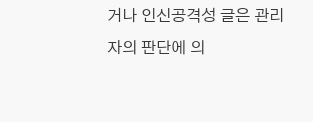거나 인신공격성 글은 관리자의 판단에 의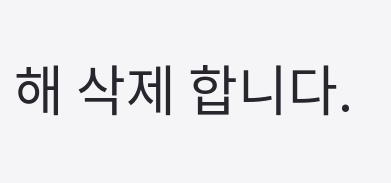해 삭제 합니다.